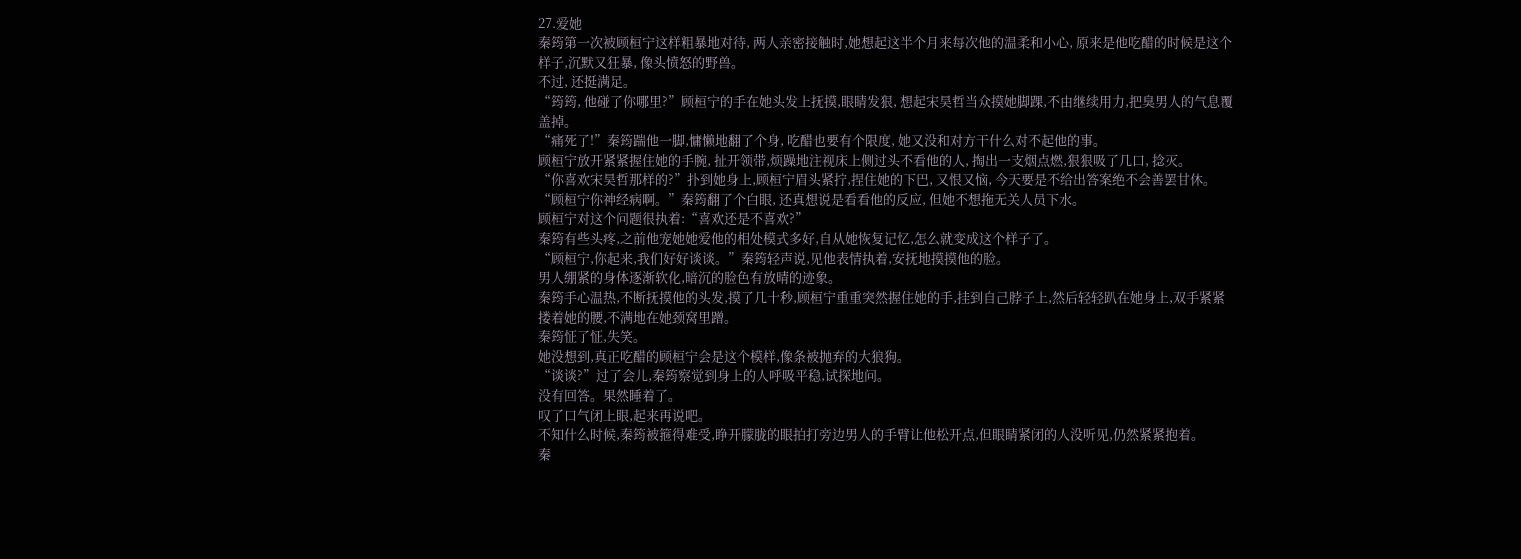27.爱她
秦筠第一次被顾桓宁这样粗暴地对待, 两人亲密接触时,她想起这半个月来每次他的温柔和小心, 原来是他吃醋的时候是这个样子,沉默又狂暴, 像头愤怒的野兽。
不过, 还挺满足。
“筠筠, 他碰了你哪里?”顾桓宁的手在她头发上抚摸,眼睛发狠, 想起宋昊哲当众摸她脚踝,不由继续用力,把臭男人的气息覆盖掉。
“痛死了!”秦筠踹他一脚,慵懒地翻了个身, 吃醋也要有个限度, 她又没和对方干什么对不起他的事。
顾桓宁放开紧紧握住她的手腕, 扯开领带,烦躁地注视床上侧过头不看他的人, 掏出一支烟点燃,狠狠吸了几口, 捻灭。
“你喜欢宋昊哲那样的?”扑到她身上,顾桓宁眉头紧拧,捏住她的下巴, 又恨又恼, 今天要是不给出答案绝不会善罢甘休。
“顾桓宁你神经病啊。”秦筠翻了个白眼, 还真想说是看看他的反应, 但她不想拖无关人员下水。
顾桓宁对这个问题很执着:“喜欢还是不喜欢?”
秦筠有些头疼,之前他宠她她爱他的相处模式多好,自从她恢复记忆,怎么就变成这个样子了。
“顾桓宁,你起来,我们好好谈谈。”秦筠轻声说,见他表情执着,安抚地摸摸他的脸。
男人绷紧的身体逐渐软化,暗沉的脸色有放晴的迹象。
秦筠手心温热,不断抚摸他的头发,摸了几十秒,顾桓宁重重突然握住她的手,挂到自己脖子上,然后轻轻趴在她身上,双手紧紧搂着她的腰,不满地在她颈窝里蹭。
秦筠怔了怔,失笑。
她没想到,真正吃醋的顾桓宁会是这个模样,像条被抛弃的大狼狗。
“谈谈?”过了会儿,秦筠察觉到身上的人呼吸平稳,试探地问。
没有回答。果然睡着了。
叹了口气闭上眼,起来再说吧。
不知什么时候,秦筠被箍得难受,睁开朦胧的眼拍打旁边男人的手臂让他松开点,但眼睛紧闭的人没听见,仍然紧紧抱着。
秦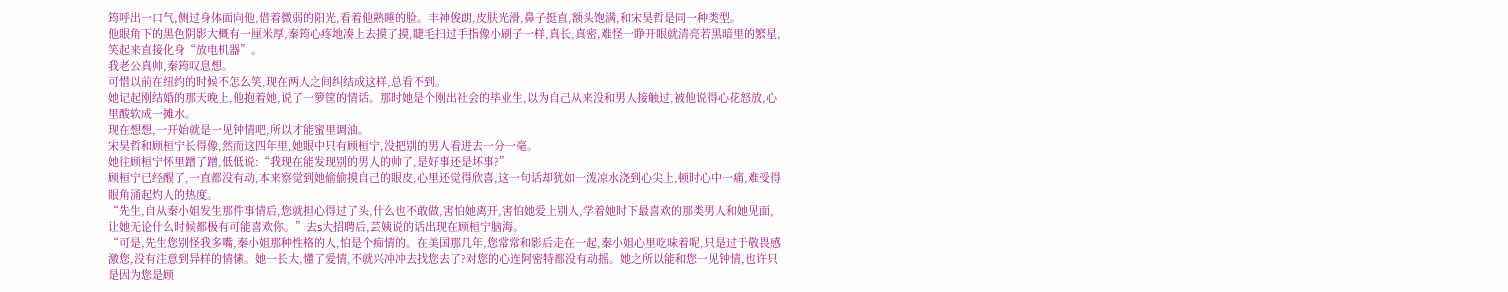筠呼出一口气,侧过身体面向他,借着微弱的阳光,看着他熟睡的脸。丰神俊朗,皮肤光滑,鼻子挺直,额头饱满,和宋昊哲是同一种类型。
他眼角下的黑色阴影大概有一厘米厚,秦筠心疼地凑上去摸了摸,睫毛扫过手指像小刷子一样,真长,真密,难怪一睁开眼就清亮若黑暗里的繁星,笑起来直接化身“放电机器”。
我老公真帅,秦筠叹息想。
可惜以前在纽约的时候不怎么笑,现在两人之间纠结成这样,总看不到。
她记起刚结婚的那天晚上,他抱着她,说了一箩筐的情话。那时她是个刚出社会的毕业生,以为自己从来没和男人接触过,被他说得心花怒放,心里酸软成一摊水。
现在想想,一开始就是一见钟情吧,所以才能蜜里调油。
宋昊哲和顾桓宁长得像,然而这四年里,她眼中只有顾桓宁,没把别的男人看进去一分一毫。
她往顾桓宁怀里蹭了蹭,低低说:“我现在能发现别的男人的帅了,是好事还是坏事?”
顾桓宁已经醒了,一直都没有动,本来察觉到她偷偷摸自己的眼皮,心里还觉得欣喜,这一句话却犹如一泼凉水浇到心尖上,顿时心中一痛,难受得眼角涌起灼人的热度。
“先生,自从秦小姐发生那件事情后,您就担心得过了头,什么也不敢做,害怕她离开,害怕她爱上别人,学着她时下最喜欢的那类男人和她见面,让她无论什么时候都极有可能喜欢你。”去s大招聘后,芸姨说的话出现在顾桓宁脑海。
“可是,先生您别怪我多嘴,秦小姐那种性格的人,怕是个痴情的。在美国那几年,您常常和影后走在一起,秦小姐心里吃味着呢,只是过于敬畏感激您,没有注意到异样的情愫。她一长大,懂了爱情,不就兴冲冲去找您去了?对您的心连阿密特都没有动摇。她之所以能和您一见钟情,也许只是因为您是顾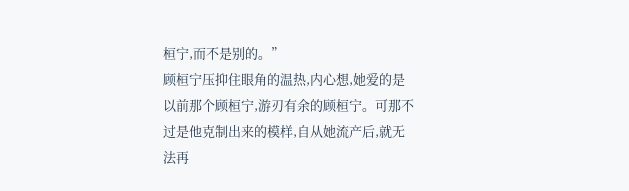桓宁,而不是别的。”
顾桓宁压抑住眼角的温热,内心想,她爱的是以前那个顾桓宁,游刃有余的顾桓宁。可那不过是他克制出来的模样,自从她流产后,就无法再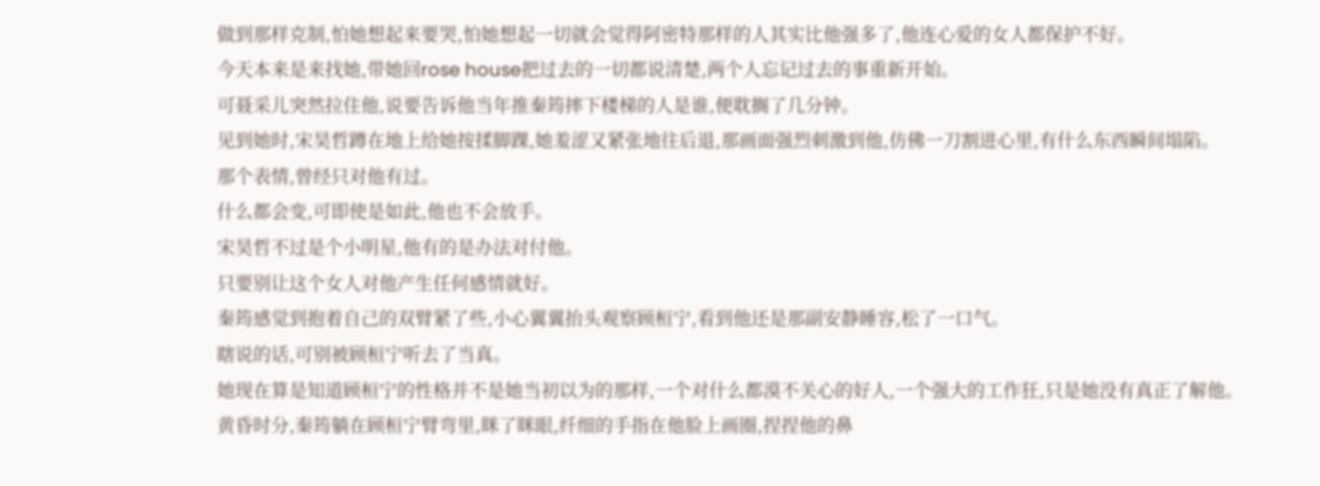做到那样克制,怕她想起来要哭,怕她想起一切就会觉得阿密特那样的人其实比他强多了,他连心爱的女人都保护不好。
今天本来是来找她,带她回rose house把过去的一切都说清楚,两个人忘记过去的事重新开始。
可聂采儿突然拉住他,说要告诉他当年推秦筠摔下楼梯的人是谁,便耽搁了几分钟。
见到她时,宋昊哲蹲在地上给她按揉脚踝,她羞涩又紧张地往后退,那画面强烈刺激到他,仿佛一刀割进心里,有什么东西瞬间塌陷。
那个表情,曾经只对他有过。
什么都会变,可即使是如此,他也不会放手。
宋昊哲不过是个小明星,他有的是办法对付他。
只要别让这个女人对他产生任何感情就好。
秦筠感觉到抱着自己的双臂紧了些,小心翼翼抬头观察顾桓宁,看到他还是那副安静睡容,松了一口气。
瞎说的话,可别被顾桓宁听去了当真。
她现在算是知道顾桓宁的性格并不是她当初以为的那样,一个对什么都漠不关心的好人,一个强大的工作狂,只是她没有真正了解他。
黄昏时分,秦筠躺在顾桓宁臂弯里,眯了眯眼,纤细的手指在他脸上画圈,捏捏他的鼻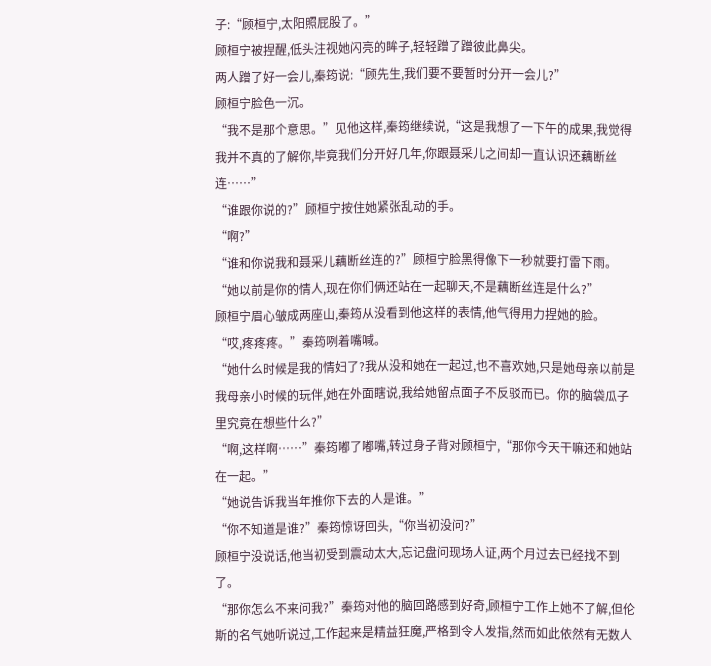子:“顾桓宁,太阳照屁股了。”
顾桓宁被捏醒,低头注视她闪亮的眸子,轻轻蹭了蹭彼此鼻尖。
两人蹭了好一会儿,秦筠说:“顾先生,我们要不要暂时分开一会儿?”
顾桓宁脸色一沉。
“我不是那个意思。”见他这样,秦筠继续说,“这是我想了一下午的成果,我觉得我并不真的了解你,毕竟我们分开好几年,你跟聂采儿之间却一直认识还藕断丝连……”
“谁跟你说的?”顾桓宁按住她紧张乱动的手。
“啊?”
“谁和你说我和聂采儿藕断丝连的?”顾桓宁脸黑得像下一秒就要打雷下雨。
“她以前是你的情人,现在你们俩还站在一起聊天,不是藕断丝连是什么?”
顾桓宁眉心皱成两座山,秦筠从没看到他这样的表情,他气得用力捏她的脸。
“哎,疼疼疼。”秦筠咧着嘴喊。
“她什么时候是我的情妇了?我从没和她在一起过,也不喜欢她,只是她母亲以前是我母亲小时候的玩伴,她在外面瞎说,我给她留点面子不反驳而已。你的脑袋瓜子里究竟在想些什么?”
“啊,这样啊……”秦筠嘟了嘟嘴,转过身子背对顾桓宁,“那你今天干嘛还和她站在一起。”
“她说告诉我当年推你下去的人是谁。”
“你不知道是谁?”秦筠惊讶回头,“你当初没问?”
顾桓宁没说话,他当初受到震动太大,忘记盘问现场人证,两个月过去已经找不到了。
“那你怎么不来问我?”秦筠对他的脑回路感到好奇,顾桓宁工作上她不了解,但伦斯的名气她听说过,工作起来是精益狂魔,严格到令人发指,然而如此依然有无数人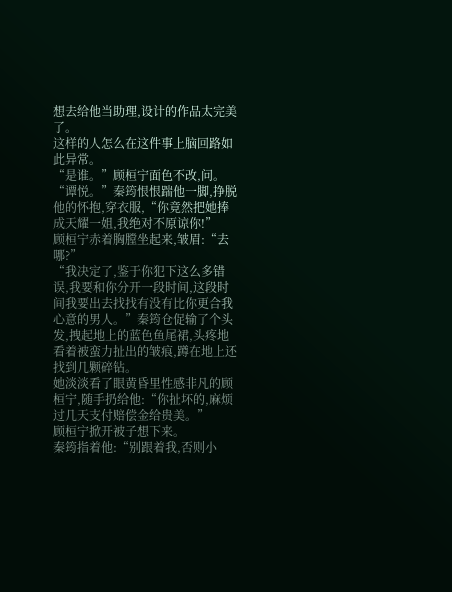想去给他当助理,设计的作品太完美了。
这样的人怎么在这件事上脑回路如此异常。
“是谁。”顾桓宁面色不改,问。
“谭悦。”秦筠恨恨踹他一脚,挣脱他的怀抱,穿衣服,“你竟然把她捧成天耀一姐,我绝对不原谅你!”
顾桓宁赤着胸膛坐起来,皱眉:“去哪?”
“我决定了,鉴于你犯下这么多错误,我要和你分开一段时间,这段时间我要出去找找有没有比你更合我心意的男人。”秦筠仓促输了个头发,拽起地上的蓝色鱼尾裙,头疼地看着被蛮力扯出的皱痕,蹲在地上还找到几颗碎钻。
她淡淡看了眼黄昏里性感非凡的顾桓宁,随手扔给他:“你扯坏的,麻烦过几天支付赔偿金给贵美。”
顾桓宁掀开被子想下来。
秦筠指着他:“别跟着我,否则小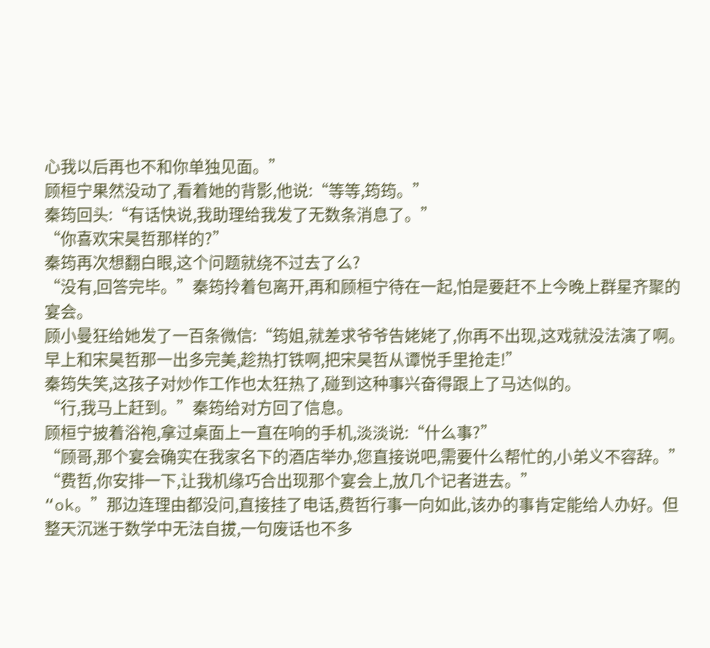心我以后再也不和你单独见面。”
顾桓宁果然没动了,看着她的背影,他说:“等等,筠筠。”
秦筠回头:“有话快说,我助理给我发了无数条消息了。”
“你喜欢宋昊哲那样的?”
秦筠再次想翻白眼,这个问题就绕不过去了么?
“没有,回答完毕。”秦筠拎着包离开,再和顾桓宁待在一起,怕是要赶不上今晚上群星齐聚的宴会。
顾小曼狂给她发了一百条微信:“筠姐,就差求爷爷告姥姥了,你再不出现,这戏就没法演了啊。早上和宋昊哲那一出多完美,趁热打铁啊,把宋昊哲从谭悦手里抢走!”
秦筠失笑,这孩子对炒作工作也太狂热了,碰到这种事兴奋得跟上了马达似的。
“行,我马上赶到。”秦筠给对方回了信息。
顾桓宁披着浴袍,拿过桌面上一直在响的手机,淡淡说:“什么事?”
“顾哥,那个宴会确实在我家名下的酒店举办,您直接说吧,需要什么帮忙的,小弟义不容辞。”
“费哲,你安排一下,让我机缘巧合出现那个宴会上,放几个记者进去。”
“ok。”那边连理由都没问,直接挂了电话,费哲行事一向如此,该办的事肯定能给人办好。但整天沉迷于数学中无法自拔,一句废话也不多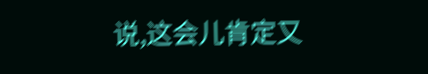说,这会儿肯定又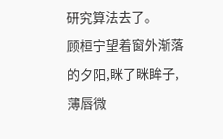研究算法去了。
顾桓宁望着窗外渐落的夕阳,眯了眯眸子,薄唇微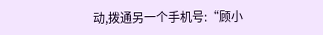动,拨通另一个手机号:“顾小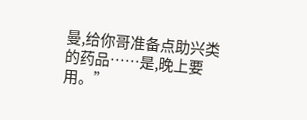曼,给你哥准备点助兴类的药品……是,晚上要用。”